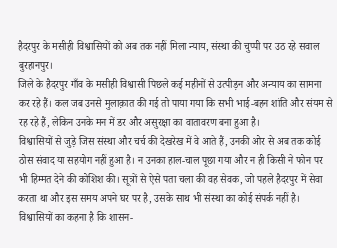हैदरपुर के मसीही विश्वासियों को अब तक नहीं मिला न्याय, संस्था की चुप्पी पर उठ रहे सवाल
बुरहानपुर।
जिले के हैदरपुर गाँव के मसीही विश्वासी पिछले कई महीनों से उत्पीड़न और अन्याय का सामना कर रहे हैं। कल जब उनसे मुलाक़ात की गई तो पाया गया कि सभी भाई-बहन शांति और संयम से रह रहे हैं, लेकिन उनके मन में डर और असुरक्षा का वातावरण बना हुआ है।
विश्वासियों से जुड़े जिस संस्था और चर्च की देखरेख में वे आते हैं, उनकी ओर से अब तक कोई ठोस संवाद या सहयोग नहीं हुआ है। न उनका हाल-चाल पूछा गया और न ही किसी ने फोन पर भी हिम्मत देने की कोशिश की। सूत्रों से ऐसे पता चला की वह सेवक, जो पहले हैदरपुर में सेवा करता था और इस समय अपने घर पर है, उसके साथ भी संस्था का कोई संपर्क नहीं है।
विश्वासियों का कहना है कि शासन-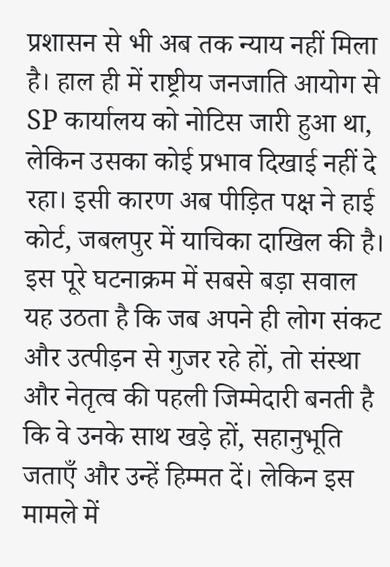प्रशासन से भी अब तक न्याय नहीं मिला है। हाल ही में राष्ट्रीय जनजाति आयोग से SP कार्यालय को नोटिस जारी हुआ था, लेकिन उसका कोई प्रभाव दिखाई नहीं दे रहा। इसी कारण अब पीड़ित पक्ष ने हाई कोर्ट, जबलपुर में याचिका दाखिल की है।
इस पूरे घटनाक्रम में सबसे बड़ा सवाल यह उठता है कि जब अपने ही लोग संकट और उत्पीड़न से गुजर रहे हों, तो संस्था और नेतृत्व की पहली जिम्मेदारी बनती है कि वे उनके साथ खड़े हों, सहानुभूति जताएँ और उन्हें हिम्मत दें। लेकिन इस मामले में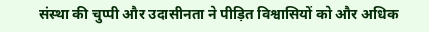संस्था की चुप्पी और उदासीनता ने पीड़ित विश्वासियों को और अधिक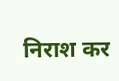निराश कर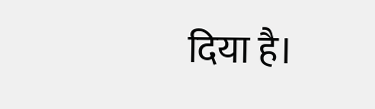दिया है।